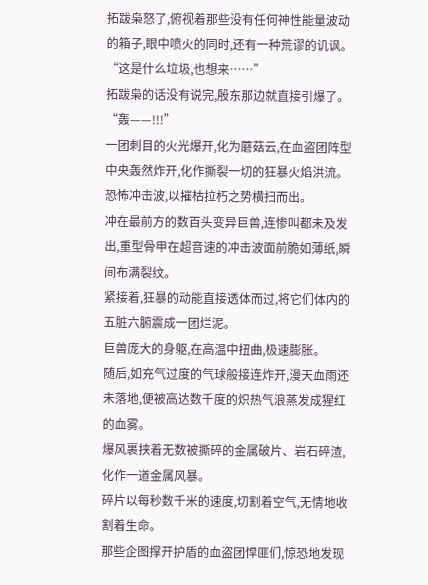拓跋枭怒了,俯视着那些没有任何神性能量波动的箱子,眼中喷火的同时,还有一种荒谬的讥讽。
“这是什么垃圾,也想来……”
拓跋枭的话没有说完,殷东那边就直接引爆了。
“轰——!!!”
一团刺目的火光爆开,化为蘑菇云,在血盗团阵型中央轰然炸开,化作撕裂一切的狂暴火焰洪流。
恐怖冲击波,以摧枯拉朽之势横扫而出。
冲在最前方的数百头变异巨兽,连惨叫都未及发出,重型骨甲在超音速的冲击波面前脆如薄纸,瞬间布满裂纹。
紧接着,狂暴的动能直接透体而过,将它们体内的五脏六腑震成一团烂泥。
巨兽庞大的身躯,在高温中扭曲,极速膨胀。
随后,如充气过度的气球般接连炸开,漫天血雨还未落地,便被高达数千度的炽热气浪蒸发成猩红的血雾。
爆风裹挟着无数被撕碎的金属破片、岩石碎渣,化作一道金属风暴。
碎片以每秒数千米的速度,切割着空气,无情地收割着生命。
那些企图撑开护盾的血盗团悍匪们,惊恐地发现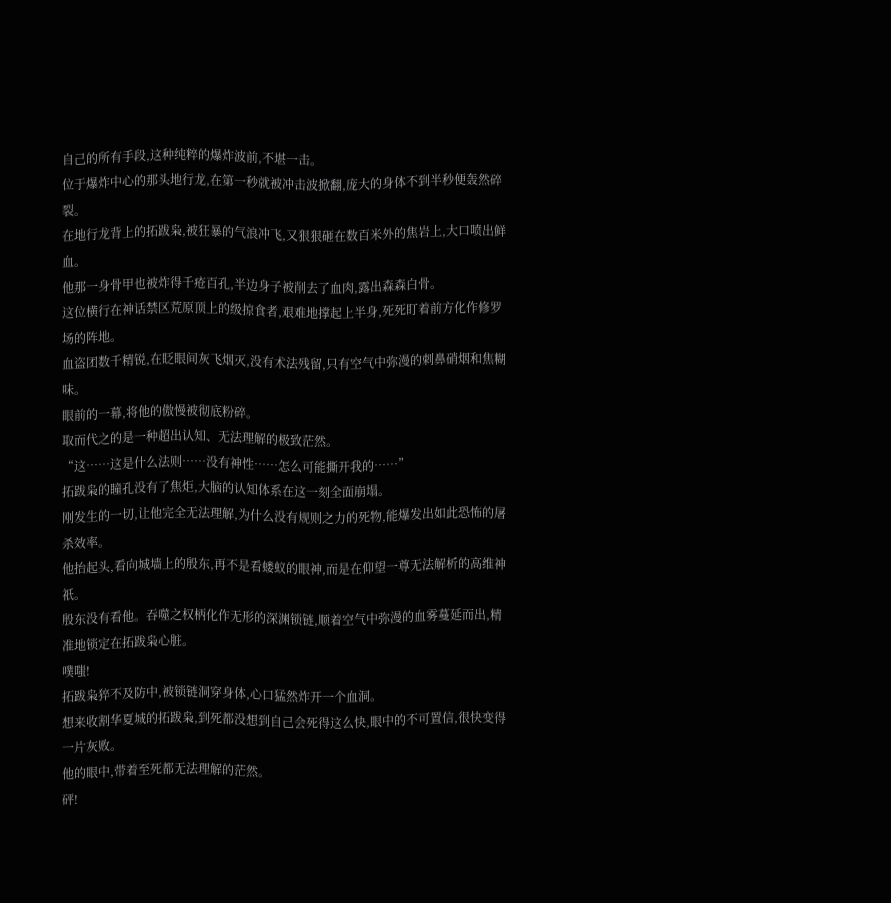自己的所有手段,这种纯粹的爆炸波前,不堪一击。
位于爆炸中心的那头地行龙,在第一秒就被冲击波掀翻,庞大的身体不到半秒便轰然碎裂。
在地行龙背上的拓跋枭,被狂暴的气浪冲飞,又狠狠砸在数百米外的焦岩上,大口喷出鲜血。
他那一身骨甲也被炸得千疮百孔,半边身子被削去了血肉,露出森森白骨。
这位横行在神话禁区荒原顶上的级掠食者,艰难地撑起上半身,死死盯着前方化作修罗场的阵地。
血盗团数千精锐,在眨眼间灰飞烟灭,没有术法残留,只有空气中弥漫的刺鼻硝烟和焦糊味。
眼前的一幕,将他的傲慢被彻底粉碎。
取而代之的是一种超出认知、无法理解的极致茫然。
“这……这是什么法则……没有神性……怎么可能撕开我的……”
拓跋枭的瞳孔没有了焦炬,大脑的认知体系在这一刻全面崩塌。
刚发生的一切,让他完全无法理解,为什么没有规则之力的死物,能爆发出如此恐怖的屠杀效率。
他抬起头,看向城墙上的殷东,再不是看蝼蚁的眼神,而是在仰望一尊无法解析的高维神祇。
殷东没有看他。吞噬之权柄化作无形的深渊锁链,顺着空气中弥漫的血雾蔓延而出,精准地锁定在拓跋枭心脏。
噗嗤!
拓跋枭猝不及防中,被锁链洞穿身体,心口猛然炸开一个血洞。
想来收割华夏城的拓跋枭,到死都没想到自己会死得这么快,眼中的不可置信,很快变得一片灰败。
他的眼中,带着至死都无法理解的茫然。
砰!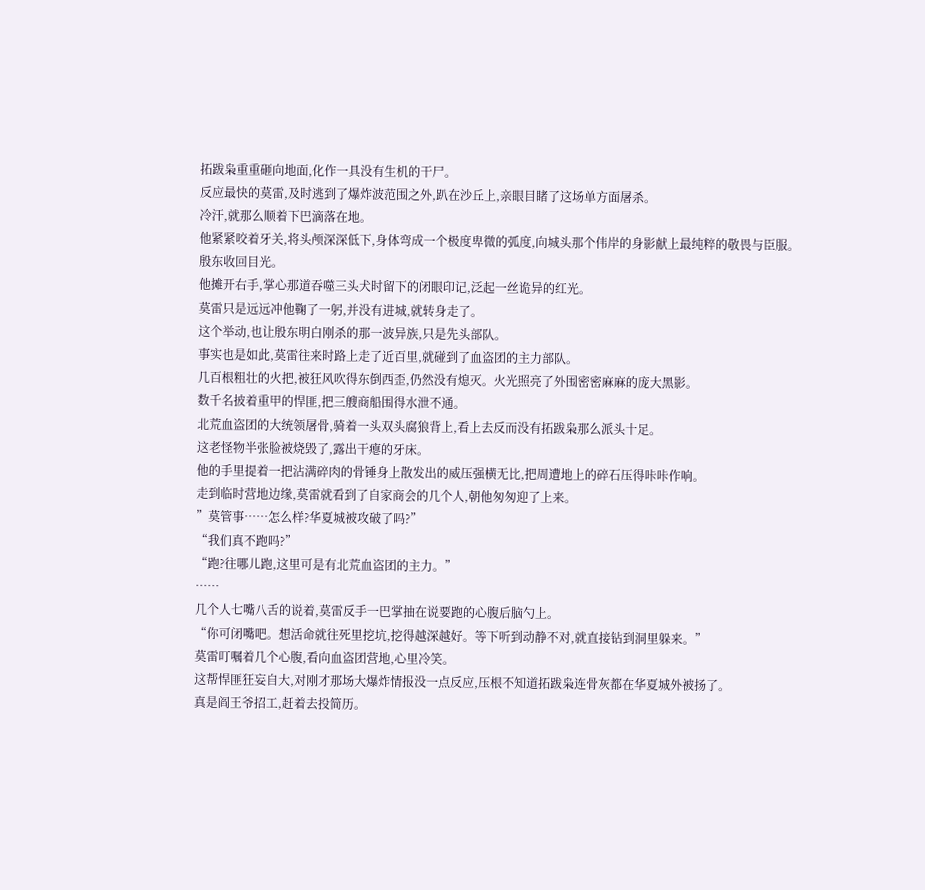拓跋枭重重砸向地面,化作一具没有生机的干尸。
反应最快的莫雷,及时逃到了爆炸波范围之外,趴在沙丘上,亲眼目睹了这场单方面屠杀。
冷汗,就那么顺着下巴滴落在地。
他紧紧咬着牙关,将头颅深深低下,身体弯成一个极度卑微的弧度,向城头那个伟岸的身影献上最纯粹的敬畏与臣服。
殷东收回目光。
他摊开右手,掌心那道吞噬三头犬时留下的闭眼印记,泛起一丝诡异的红光。
莫雷只是远远冲他鞠了一躬,并没有进城,就转身走了。
这个举动,也让殷东明白刚杀的那一波异族,只是先头部队。
事实也是如此,莫雷往来时路上走了近百里,就碰到了血盗团的主力部队。
几百根粗壮的火把,被狂风吹得东倒西歪,仍然没有熄灭。火光照亮了外围密密麻麻的庞大黑影。
数千名披着重甲的悍匪,把三艘商船围得水泄不通。
北荒血盗团的大统领屠骨,骑着一头双头腐狼背上,看上去反而没有拓跋枭那么派头十足。
这老怪物半张脸被烧毁了,露出干瘪的牙床。
他的手里提着一把沾满碎肉的骨锤身上散发出的威压强横无比,把周遭地上的碎石压得咔咔作响。
走到临时营地边缘,莫雷就看到了自家商会的几个人,朝他匆匆迎了上来。
”莫管事……怎么样?华夏城被攻破了吗?”
“我们真不跑吗?”
“跑?往哪儿跑,这里可是有北荒血盗团的主力。”
……
几个人七嘴八舌的说着,莫雷反手一巴掌抽在说要跑的心腹后脑勺上。
“你可闭嘴吧。想活命就往死里挖坑,挖得越深越好。等下听到动静不对,就直接钻到洞里躲来。”
莫雷叮嘱着几个心腹,看向血盗团营地,心里冷笑。
这帮悍匪狂妄自大,对刚才那场大爆炸情报没一点反应,压根不知道拓跋枭连骨灰都在华夏城外被扬了。
真是阎王爷招工,赶着去投简历。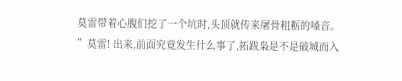莫雷带着心腹们挖了一个坑时,头顶就传来屠骨粗粝的嗓音。
”莫雷! 出来,前面究竟发生什么事了,拓跋枭是不是破城而入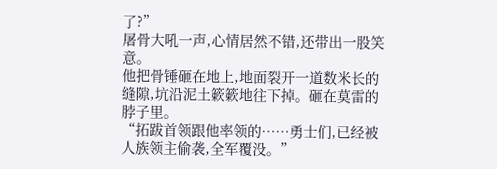了?”
屠骨大吼一声,心情居然不错,还带出一股笑意。
他把骨锤砸在地上,地面裂开一道数米长的缝隙,坑沿泥土簌簌地往下掉。砸在莫雷的脖子里。
“拓跋首领跟他率领的……勇士们,已经被人族领主偷袭,全军覆没。”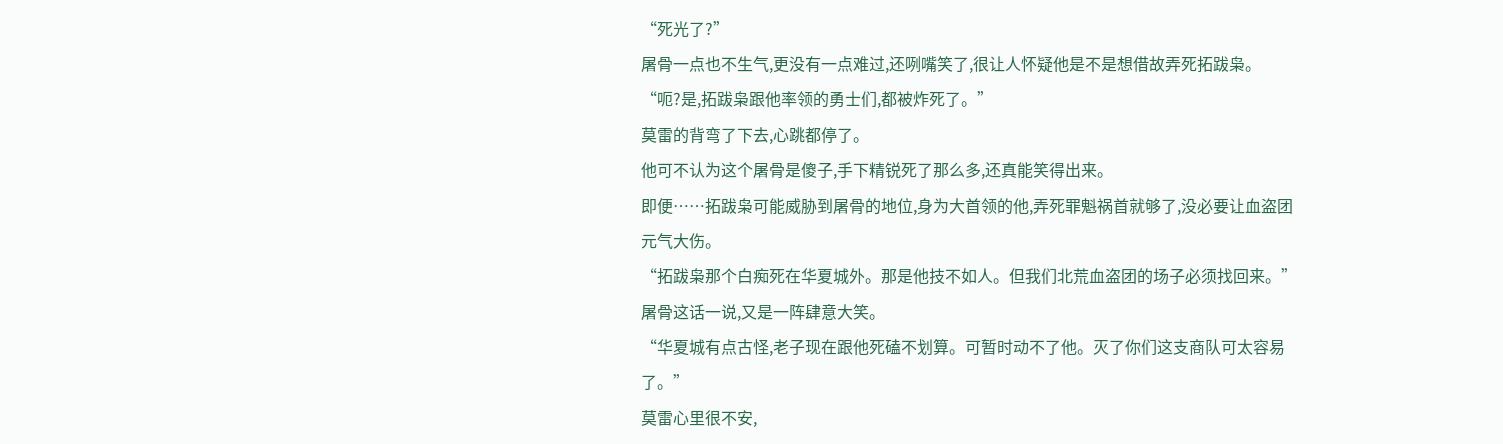“死光了?”
屠骨一点也不生气,更没有一点难过,还咧嘴笑了,很让人怀疑他是不是想借故弄死拓跋枭。
“呃?是,拓跋枭跟他率领的勇士们,都被炸死了。”
莫雷的背弯了下去,心跳都停了。
他可不认为这个屠骨是傻子,手下精锐死了那么多,还真能笑得出来。
即便……拓跋枭可能威胁到屠骨的地位,身为大首领的他,弄死罪魁祸首就够了,没必要让血盗团元气大伤。
“拓跋枭那个白痴死在华夏城外。那是他技不如人。但我们北荒血盗团的场子必须找回来。”
屠骨这话一说,又是一阵肆意大笑。
“华夏城有点古怪,老子现在跟他死磕不划算。可暂时动不了他。灭了你们这支商队可太容易了。”
莫雷心里很不安,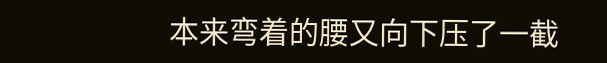本来弯着的腰又向下压了一截